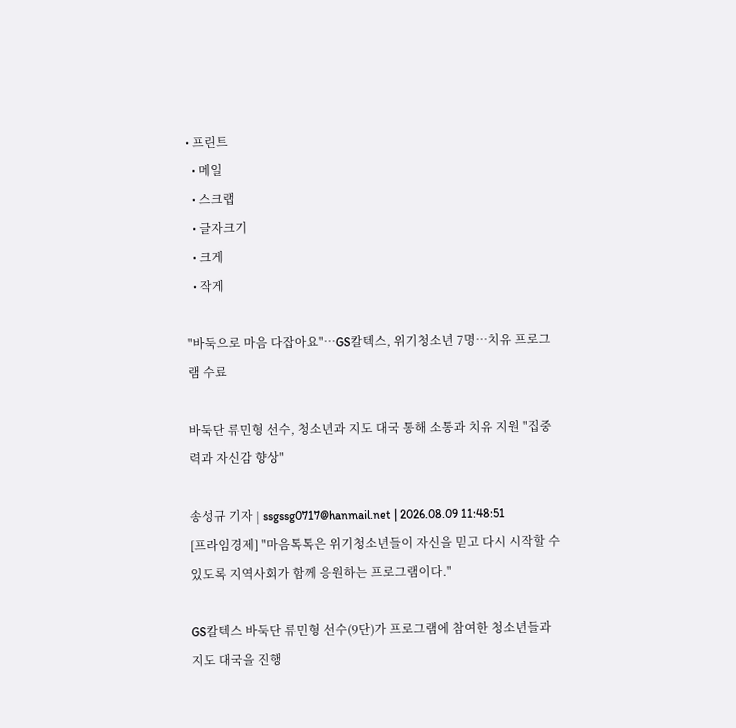• 프린트
  • 메일
  • 스크랩
  • 글자크기
  • 크게
  • 작게

"바둑으로 마음 다잡아요"…GS칼텍스, 위기청소년 7명…치유 프로그램 수료

바둑단 류민형 선수, 청소년과 지도 대국 통해 소통과 치유 지원 "집중력과 자신감 향상"

송성규 기자 | ssgssg0717@hanmail.net | 2026.08.09 11:48:51
[프라임경제] "마음톡톡은 위기청소년들이 자신을 믿고 다시 시작할 수 있도록 지역사회가 함께 응원하는 프로그램이다."

GS칼텍스 바둑단 류민형 선수(9단)가 프로그램에 참여한 청소년들과 지도 대국을 진행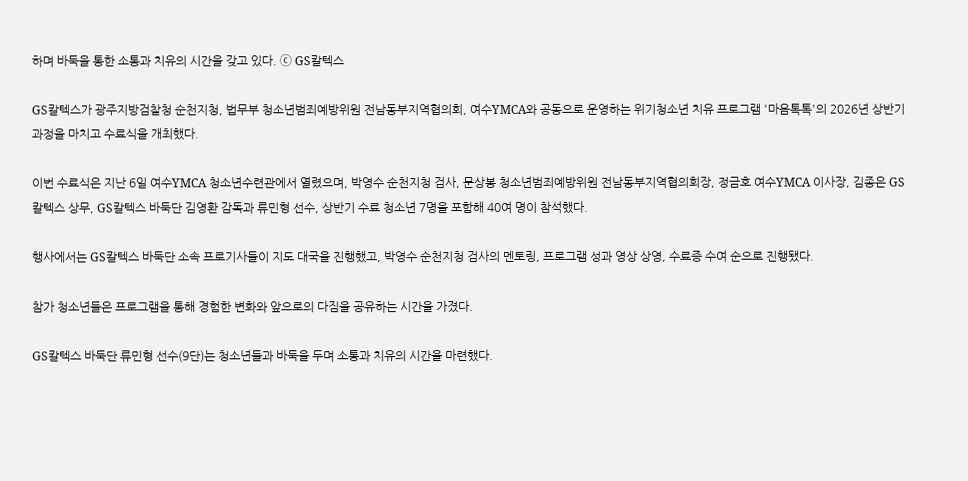하며 바둑을 통한 소통과 치유의 시간을 갖고 있다. ⓒ GS칼텍스

GS칼텍스가 광주지방검찰청 순천지청, 법무부 청소년범죄예방위원 전남동부지역협의회, 여수YMCA와 공동으로 운영하는 위기청소년 치유 프로그램 '마음톡톡'의 2026년 상반기 과정을 마치고 수료식을 개최했다.

이번 수료식은 지난 6일 여수YMCA 청소년수련관에서 열렸으며, 박영수 순천지청 검사, 문상봉 청소년범죄예방위원 전남동부지역협의회장, 정금호 여수YMCA 이사장, 김종은 GS칼텍스 상무, GS칼텍스 바둑단 김영환 감독과 류민형 선수, 상반기 수료 청소년 7명을 포함해 40여 명이 참석했다.

행사에서는 GS칼텍스 바둑단 소속 프로기사들이 지도 대국을 진행했고, 박영수 순천지청 검사의 멘토링, 프로그램 성과 영상 상영, 수료증 수여 순으로 진행됐다.

참가 청소년들은 프로그램을 통해 경험한 변화와 앞으로의 다짐을 공유하는 시간을 가졌다.

GS칼텍스 바둑단 류민형 선수(9단)는 청소년들과 바둑을 두며 소통과 치유의 시간을 마련했다.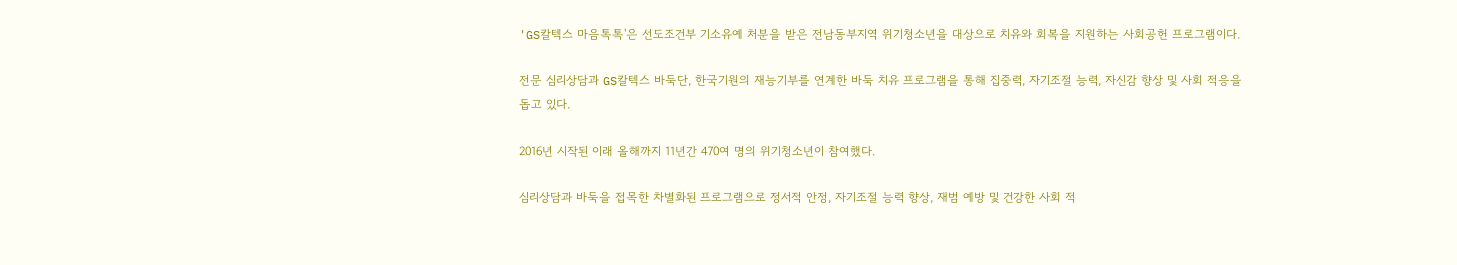'GS칼텍스 마음톡톡'은 선도조건부 기소유예 처분을 받은 전남동부지역 위기청소년을 대상으로 치유와 회복을 지원하는 사회공헌 프로그램이다.

전문 심리상담과 GS칼텍스 바둑단, 한국기원의 재능기부를 연계한 바둑 치유 프로그램을 통해 집중력, 자기조절 능력, 자신감 향상 및 사회 적응을 돕고 있다.

2016년 시작된 이래 올해까지 11년간 470여 명의 위기청소년이 참여했다.

심리상담과 바둑을 접목한 차별화된 프로그램으로 정서적 안정, 자기조절 능력 향상, 재범 예방 및 건강한 사회 적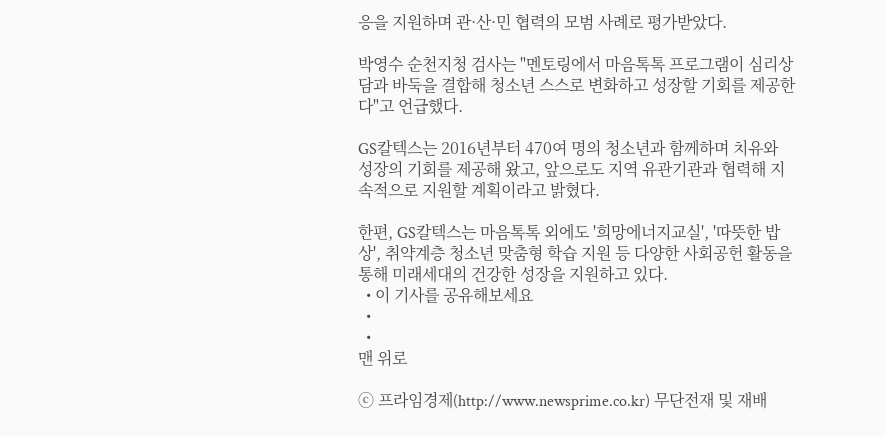응을 지원하며 관·산·민 협력의 모범 사례로 평가받았다.

박영수 순천지청 검사는 "멘토링에서 마음톡톡 프로그램이 심리상담과 바둑을 결합해 청소년 스스로 변화하고 성장할 기회를 제공한다"고 언급했다.

GS칼텍스는 2016년부터 470여 명의 청소년과 함께하며 치유와 성장의 기회를 제공해 왔고, 앞으로도 지역 유관기관과 협력해 지속적으로 지원할 계획이라고 밝혔다.

한편, GS칼텍스는 마음톡톡 외에도 '희망에너지교실', '따뜻한 밥상', 취약계층 청소년 맞춤형 학습 지원 등 다양한 사회공헌 활동을 통해 미래세대의 건강한 성장을 지원하고 있다.
  • 이 기사를 공유해보세요
  •
  •
맨 위로

ⓒ 프라임경제(http://www.newsprime.co.kr) 무단전재 및 재배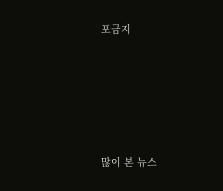포금지






많이 본 뉴스